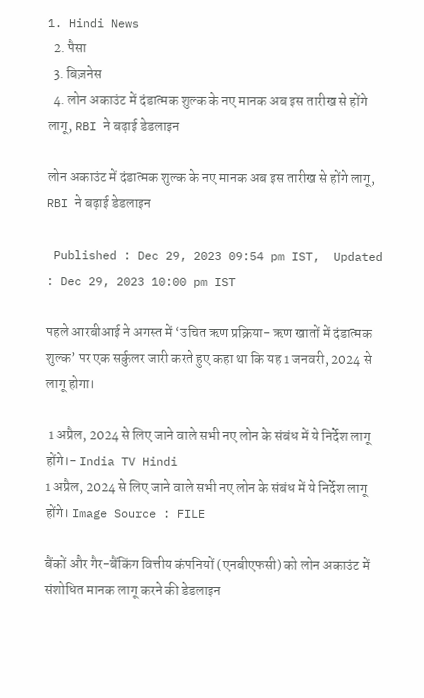1. Hindi News
  2. पैसा
  3. बिज़नेस
  4. लोन अकाउंट में दंडात्मक शुल्क के नए मानक अब इस तारीख से होंगे लागू, RBI ने बढ़ाई डेडलाइन

लोन अकाउंट में दंडात्मक शुल्क के नए मानक अब इस तारीख से होंगे लागू, RBI ने बढ़ाई डेडलाइन

 Published : Dec 29, 2023 09:54 pm IST,  Updated : Dec 29, 2023 10:00 pm IST

पहले आरबीआई ने अगस्त में ‘उचित ऋण प्रक्रिया- ऋण खातों में दंडात्मक शुल्क’ पर एक सर्कुलर जारी करते हुए कहा था कि यह 1 जनवरी, 2024 से लागू होगा।

 1 अप्रैल, 2024 से लिए जाने वाले सभी नए लोन के संबंध में ये निर्देश लागू होंगे।- India TV Hindi
1 अप्रैल, 2024 से लिए जाने वाले सभी नए लोन के संबंध में ये निर्देश लागू होंगे। Image Source : FILE

बैंकों और गैर-बैंकिंग वित्तीय कंपनियों (एनबीएफसी) को लोन अकाउंट में संशोधित मानक लागू करने की डेडलाइन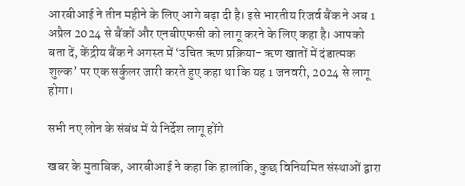आरबीआई ने तीन महीने के लिए आगे बढ़ा दी है। इसे भारतीय रिजर्व बैंक ने अब 1 अप्रैल 2024 से बैंकों और एनबीएफसी को लागू करने के लिए कहा है। आपको बता दें, केंद्रीय बैंक ने अगस्त में ‘उचित ऋण प्रक्रिया- ऋण खातों में दंडात्मक शुल्क’ पर एक सर्कुलर जारी करते हुए कहा था कि यह 1 जनवरी, 2024 से लागू होगा।

सभी नए लोन के संबंध में ये निर्देश लागू होंगे

खबर के मुताबिक, आरबीआई ने कहा कि हालांकि, कुछ विनियमित संस्थाओं द्वारा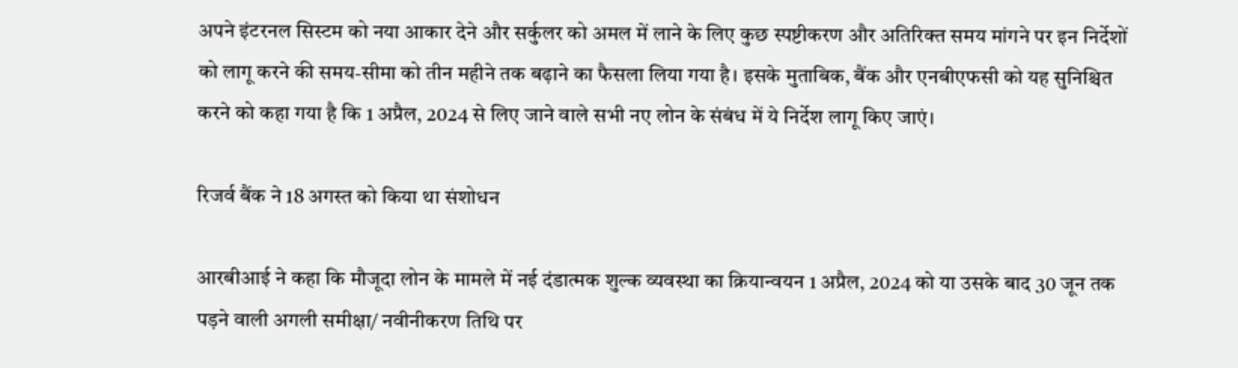अपने इंटरनल सिस्टम को नया आकार देने और सर्कुलर को अमल में लाने के लिए कुछ स्पष्टीकरण और अतिरिक्त समय मांगने पर इन निर्देशों को लागू करने की समय-सीमा को तीन महीने तक बढ़ाने का फैसला लिया गया है। इसके मुताबिक, बैंक और एनबीएफसी को यह सुनिश्चित करने को कहा गया है कि 1 अप्रैल, 2024 से लिए जाने वाले सभी नए लोन के संबंध में ये निर्देश लागू किए जाएं।

रिजर्व बैंक ने 18 अगस्त को किया था संशोधन

आरबीआई ने कहा कि मौजूदा लोन के मामले में नई दंडात्मक शुल्क व्यवस्था का क्रियान्वयन 1 अप्रैल, 2024 को या उसके बाद 30 जून तक पड़ने वाली अगली समीक्षा/ नवीनीकरण तिथि पर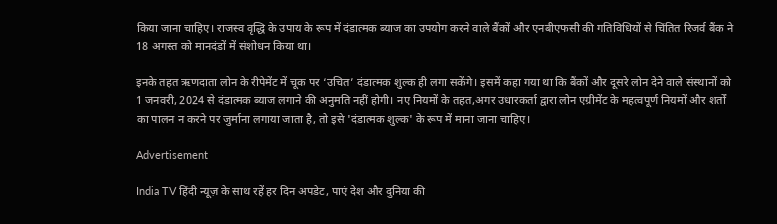किया जाना चाहिए। राजस्व वृद्धि के उपाय के रूप में दंडात्मक ब्याज का उपयोग करने वाले बैंकों और एनबीएफसी की गतिविधियों से चिंतित रिजर्व बैंक ने 18 अगस्त को मानदंडों में संशोधन किया था।

इनके तहत ऋणदाता लोन के रीपेमेंट में चूक पर ‘उचित’ दंडात्मक शुल्क ही लगा सकेंगे। इसमें कहा गया था कि बैंकों और दूसरे लोन देने वाले संस्थानों को 1 जनवरी, 2024 से दंडात्मक ब्याज लगाने की अनुमति नहीं होगी। नए नियमों के तहत,अगर उधारकर्ता द्वारा लोन एग्रीमेंट के महत्वपूर्ण नियमों और शर्तों का पालन न करने पर जुर्माना लगाया जाता है, तो इसे 'दंडात्मक शुल्क' के रूप में माना जाना चाहिए।

Advertisement

India TV हिंदी न्यूज़ के साथ रहें हर दिन अपडेट, पाएं देश और दुनिया की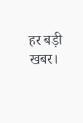हर बड़ी खबर।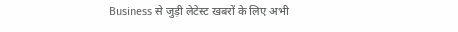Business से जुड़ी लेटेस्ट खबरों के लिए अभी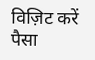विज़िट करें पैसा